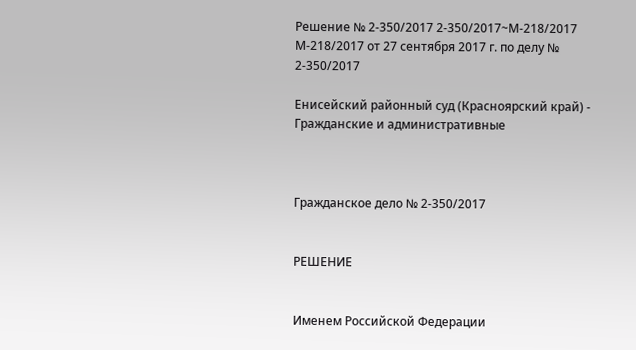Решение № 2-350/2017 2-350/2017~М-218/2017 М-218/2017 от 27 сентября 2017 г. по делу № 2-350/2017

Енисейский районный суд (Красноярский край) - Гражданские и административные



Гражданское дело № 2-350/2017


РЕШЕНИЕ


Именем Российской Федерации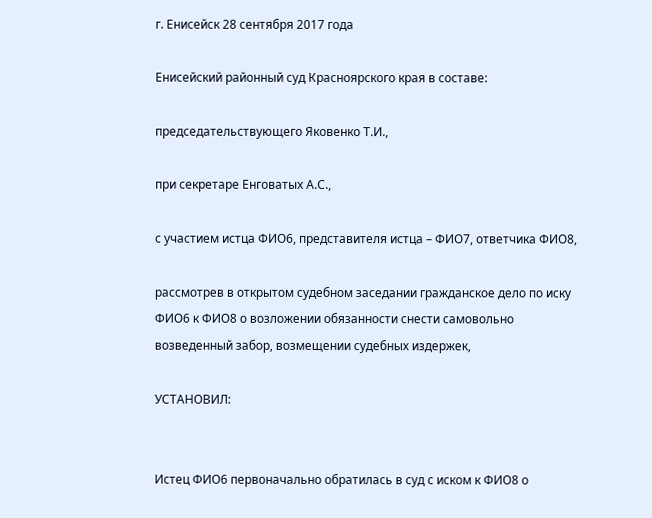г. Енисейск 28 сентября 2017 года

Енисейский районный суд Красноярского края в составе:

председательствующего Яковенко Т.И.,

при секретаре Енговатых А.С.,

с участием истца ФИО6, представителя истца – ФИО7, ответчика ФИО8,

рассмотрев в открытом судебном заседании гражданское дело по иску ФИО6 к ФИО8 о возложении обязанности снести самовольно возведенный забор, возмещении судебных издержек,

УСТАНОВИЛ:


Истец ФИО6 первоначально обратилась в суд с иском к ФИО8 о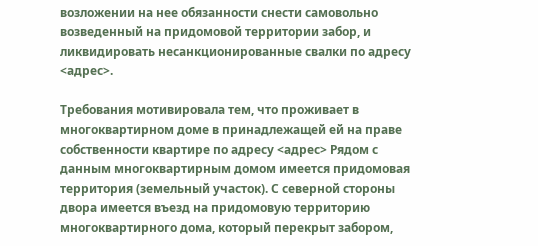возложении на нее обязанности снести самовольно возведенный на придомовой территории забор, и ликвидировать несанкционированные свалки по адресу <адрес>.

Требования мотивировала тем, что проживает в многоквартирном доме в принадлежащей ей на праве собственности квартире по адресу <адрес> Рядом с данным многоквартирным домом имеется придомовая территория (земельный участок). С северной стороны двора имеется въезд на придомовую территорию многоквартирного дома, который перекрыт забором,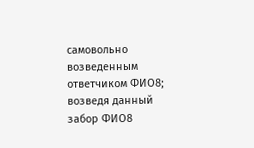самовольно возведенным ответчиком ФИО8; возведя данный забор ФИО8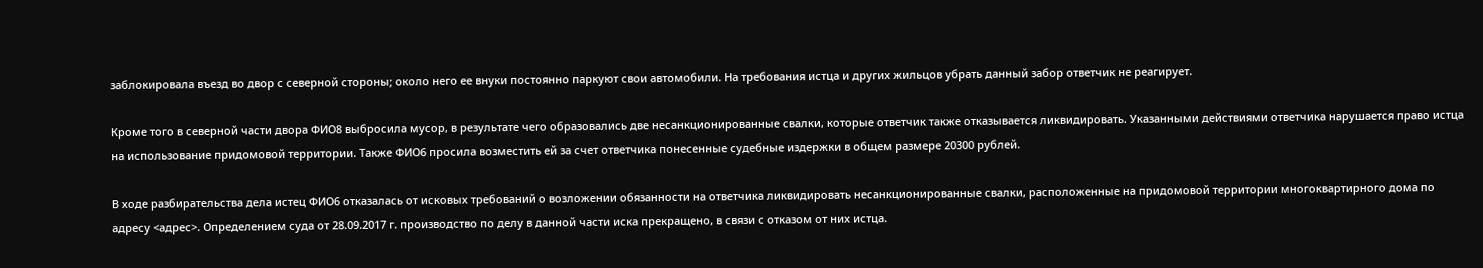заблокировала въезд во двор с северной стороны; около него ее внуки постоянно паркуют свои автомобили. На требования истца и других жильцов убрать данный забор ответчик не реагирует.

Кроме того в северной части двора ФИО8 выбросила мусор, в результате чего образовались две несанкционированные свалки, которые ответчик также отказывается ликвидировать. Указанными действиями ответчика нарушается право истца на использование придомовой территории. Также ФИО6 просила возместить ей за счет ответчика понесенные судебные издержки в общем размере 20300 рублей.

В ходе разбирательства дела истец ФИО6 отказалась от исковых требований о возложении обязанности на ответчика ликвидировать несанкционированные свалки, расположенные на придомовой территории многоквартирного дома по адресу <адрес>. Определением суда от 28.09.2017 г. производство по делу в данной части иска прекращено, в связи с отказом от них истца.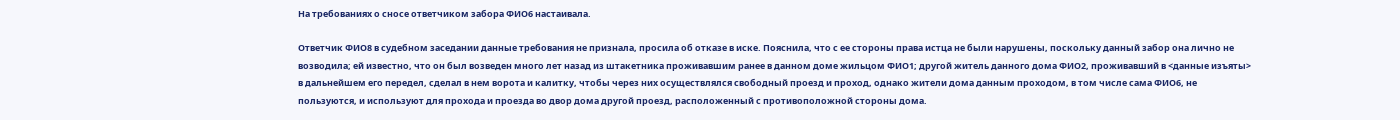На требованиях о сносе ответчиком забора ФИО6 настаивала.

Ответчик ФИО8 в судебном заседании данные требования не признала, просила об отказе в иске. Пояснила, что с ее стороны права истца не были нарушены, поскольку данный забор она лично не возводила; ей известно, что он был возведен много лет назад из штакетника проживавшим ранее в данном доме жильцом ФИО1; другой житель данного дома ФИО2, проживавший в <данные изъяты> в дальнейшем его передел, сделал в нем ворота и калитку, чтобы через них осуществлялся свободный проезд и проход, однако жители дома данным проходом, в том числе сама ФИО6, не пользуются, и используют для прохода и проезда во двор дома другой проезд, расположенный с противоположной стороны дома.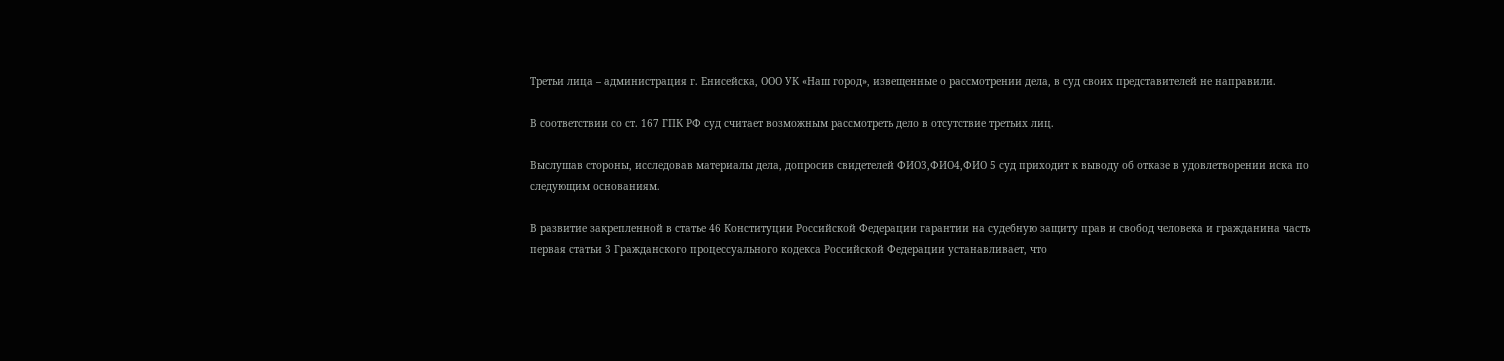Третьи лица – администрация г. Енисейска, ООО УК «Наш город», извещенные о рассмотрении дела, в суд своих представителей не направили.

В соответствии со ст. 167 ГПК РФ суд считает возможным рассмотреть дело в отсутствие третьих лиц.

Выслушав стороны, исследовав материалы дела, допросив свидетелей ФИО3,ФИО4,ФИО 5 суд приходит к выводу об отказе в удовлетворении иска по следующим основаниям.

В развитие закрепленной в статье 46 Конституции Российской Федерации гарантии на судебную защиту прав и свобод человека и гражданина часть первая статьи 3 Гражданского процессуального кодекса Российской Федерации устанавливает, что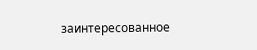заинтересованное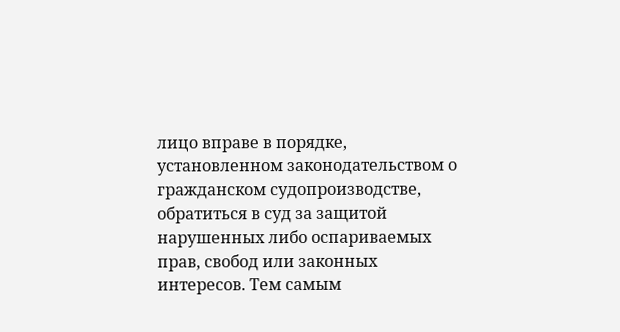лицо вправе в порядке, установленном законодательством о гражданском судопроизводстве, обратиться в суд за защитой нарушенных либо оспариваемых прав, свобод или законных интересов. Тем самым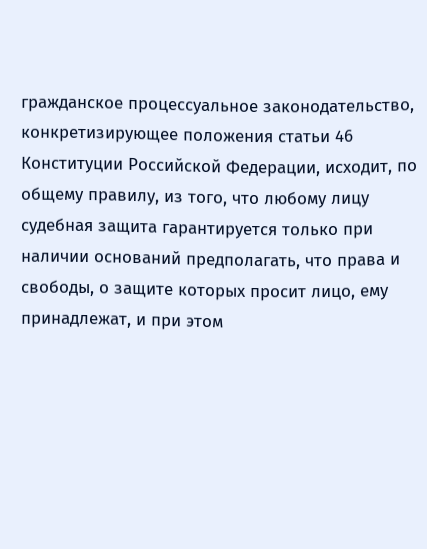гражданское процессуальное законодательство, конкретизирующее положения статьи 46 Конституции Российской Федерации, исходит, по общему правилу, из того, что любому лицу судебная защита гарантируется только при наличии оснований предполагать, что права и свободы, о защите которых просит лицо, ему принадлежат, и при этом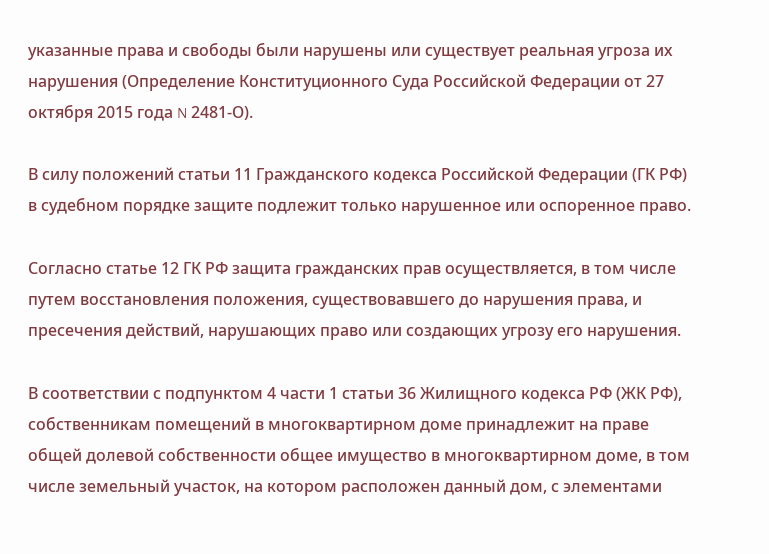указанные права и свободы были нарушены или существует реальная угроза их нарушения (Определение Конституционного Суда Российской Федерации от 27 октября 2015 года N 2481-О).

В силу положений статьи 11 Гражданского кодекса Российской Федерации (ГК РФ) в судебном порядке защите подлежит только нарушенное или оспоренное право.

Согласно статье 12 ГК РФ защита гражданских прав осуществляется, в том числе путем восстановления положения, существовавшего до нарушения права, и пресечения действий, нарушающих право или создающих угрозу его нарушения.

В соответствии с подпунктом 4 части 1 статьи 36 Жилищного кодекса РФ (ЖК РФ), собственникам помещений в многоквартирном доме принадлежит на праве общей долевой собственности общее имущество в многоквартирном доме, в том числе земельный участок, на котором расположен данный дом, с элементами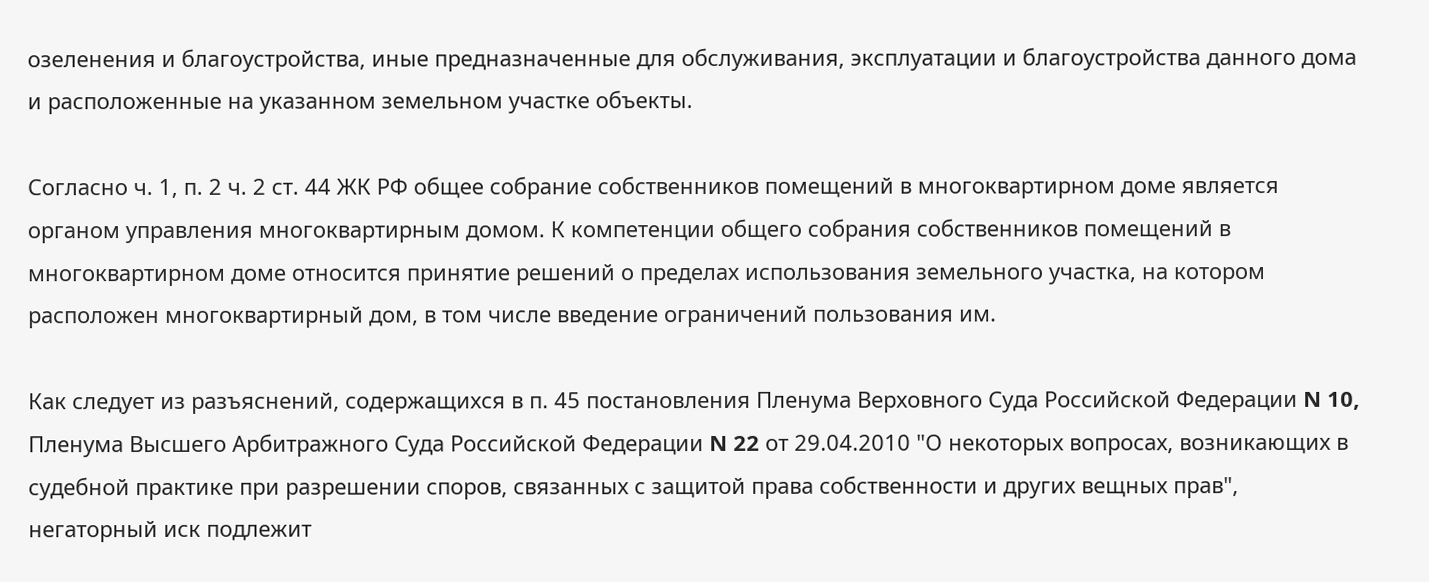озеленения и благоустройства, иные предназначенные для обслуживания, эксплуатации и благоустройства данного дома и расположенные на указанном земельном участке объекты.

Согласно ч. 1, п. 2 ч. 2 ст. 44 ЖК РФ общее собрание собственников помещений в многоквартирном доме является органом управления многоквартирным домом. К компетенции общего собрания собственников помещений в многоквартирном доме относится принятие решений о пределах использования земельного участка, на котором расположен многоквартирный дом, в том числе введение ограничений пользования им.

Как следует из разъяснений, содержащихся в п. 45 постановления Пленума Верховного Суда Российской Федерации N 10, Пленума Высшего Арбитражного Суда Российской Федерации N 22 от 29.04.2010 "О некоторых вопросах, возникающих в судебной практике при разрешении споров, связанных с защитой права собственности и других вещных прав", негаторный иск подлежит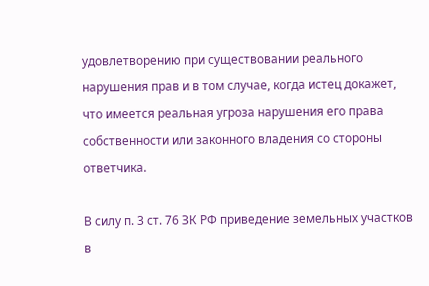удовлетворению при существовании реального нарушения прав и в том случае, когда истец докажет, что имеется реальная угроза нарушения его права собственности или законного владения со стороны ответчика.

В силу п. 3 ст. 76 ЗК РФ приведение земельных участков в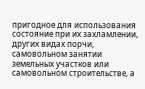пригодное для использования состояние при их захламлении, других видах порчи, самовольном занятии земельных участков или самовольном строительстве, а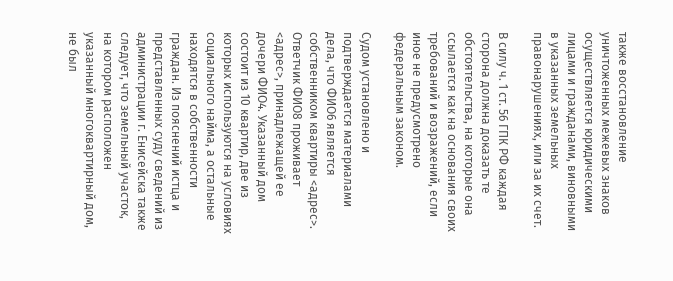также восстановление уничтоженных межевых знаков осуществляется юридическими лицами и гражданами, виновными в указанных земельных правонарушениях, или за их счет.

В силу ч. 1 ст. 56 ГПК РФ каждая сторона должна доказать те обстоятельства, на которые она ссылается как на основания своих требований и возражений, если иное не предусмотрено федеральным законом.

Судом установлено и подтверждается материалами дела, что ФИО6 является собственником квартиры <адрес>. Ответчик ФИО8 проживает <адрес>, принадлежащей ее дочери ФИО4. Указанный дом состоит из 10 квартир, две из которых используются на условиях социального найма, а остальные находятся в собственности граждан. Из пояснений истца и представленных суду сведений из администрации г. Енисейска также следует, что земельный участок, на котором расположен указанный многоквартирный дом, не был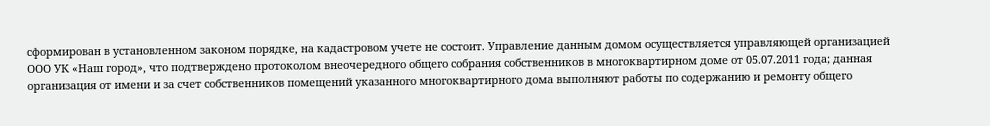сформирован в установленном законом порядке, на кадастровом учете не состоит. Управление данным домом осуществляется управляющей организацией ООО УК «Наш город», что подтверждено протоколом внеочередного общего собрания собственников в многоквартирном доме от 05.07.2011 года; данная организация от имени и за счет собственников помещений указанного многоквартирного дома выполняют работы по содержанию и ремонту общего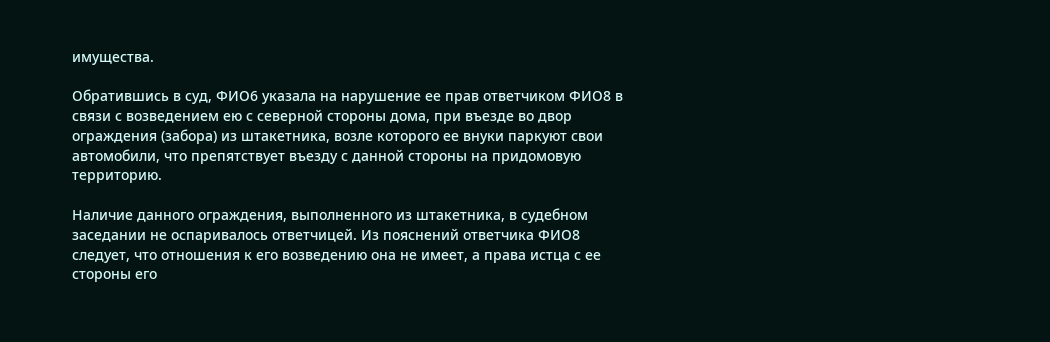имущества.

Обратившись в суд, ФИО6 указала на нарушение ее прав ответчиком ФИО8 в связи с возведением ею с северной стороны дома, при въезде во двор ограждения (забора) из штакетника, возле которого ее внуки паркуют свои автомобили, что препятствует въезду с данной стороны на придомовую территорию.

Наличие данного ограждения, выполненного из штакетника, в судебном заседании не оспаривалось ответчицей. Из пояснений ответчика ФИО8 следует, что отношения к его возведению она не имеет, а права истца с ее стороны его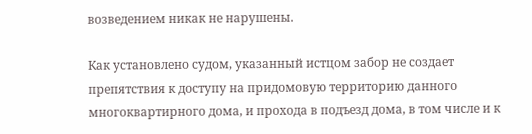возведением никак не нарушены.

Как установлено судом, указанный истцом забор не создает препятствия к доступу на придомовую территорию данного многоквартирного дома, и прохода в подъезд дома, в том числе и к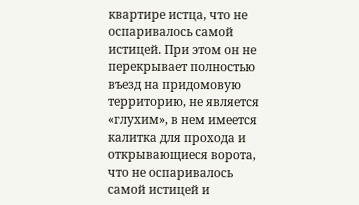квартире истца, что не оспаривалось самой истицей. При этом он не перекрывает полностью въезд на придомовую территорию, не является «глухим», в нем имеется калитка для прохода и открывающиеся ворота, что не оспаривалось самой истицей и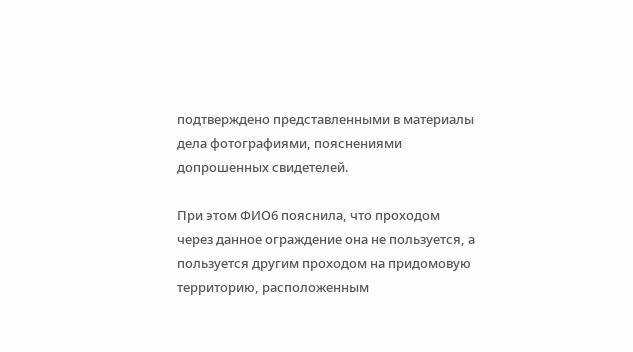подтверждено представленными в материалы дела фотографиями, пояснениями допрошенных свидетелей.

При этом ФИО6 пояснила, что проходом через данное ограждение она не пользуется, а пользуется другим проходом на придомовую территорию, расположенным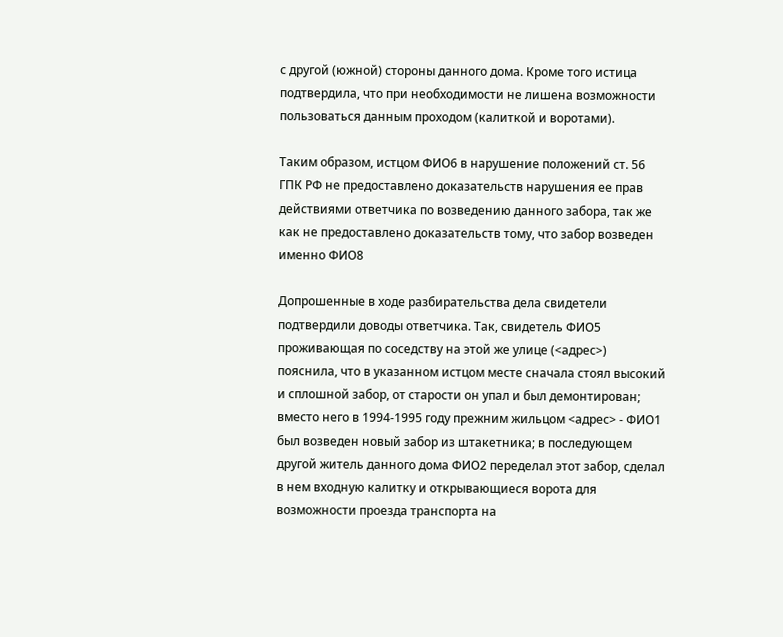с другой (южной) стороны данного дома. Кроме того истица подтвердила, что при необходимости не лишена возможности пользоваться данным проходом (калиткой и воротами).

Таким образом, истцом ФИО6 в нарушение положений ст. 56 ГПК РФ не предоставлено доказательств нарушения ее прав действиями ответчика по возведению данного забора, так же как не предоставлено доказательств тому, что забор возведен именно ФИО8

Допрошенные в ходе разбирательства дела свидетели подтвердили доводы ответчика. Так, свидетель ФИО5 проживающая по соседству на этой же улице (<адрес>) пояснила, что в указанном истцом месте сначала стоял высокий и сплошной забор, от старости он упал и был демонтирован; вместо него в 1994-1995 году прежним жильцом <адрес> - ФИО1 был возведен новый забор из штакетника; в последующем другой житель данного дома ФИО2 переделал этот забор, сделал в нем входную калитку и открывающиеся ворота для возможности проезда транспорта на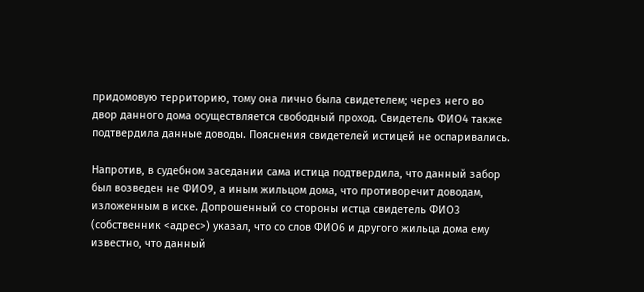придомовую территорию, тому она лично была свидетелем; через него во двор данного дома осуществляется свободный проход. Свидетель ФИО4 также подтвердила данные доводы. Пояснения свидетелей истицей не оспаривались.

Напротив, в судебном заседании сама истица подтвердила, что данный забор был возведен не ФИО9, а иным жильцом дома, что противоречит доводам, изложенным в иске. Допрошенный со стороны истца свидетель ФИО3 (собственник <адрес>) указал, что со слов ФИО6 и другого жильца дома ему известно, что данный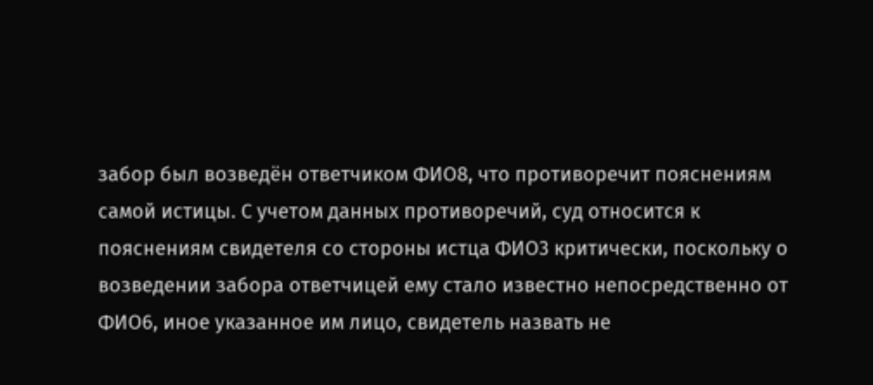забор был возведён ответчиком ФИО8, что противоречит пояснениям самой истицы. С учетом данных противоречий, суд относится к пояснениям свидетеля со стороны истца ФИО3 критически, поскольку о возведении забора ответчицей ему стало известно непосредственно от ФИО6, иное указанное им лицо, свидетель назвать не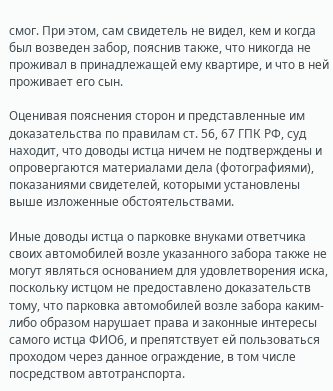смог. При этом, сам свидетель не видел, кем и когда был возведен забор, пояснив также, что никогда не проживал в принадлежащей ему квартире, и что в ней проживает его сын.

Оценивая пояснения сторон и представленные им доказательства по правилам ст. 56, 67 ГПК РФ, суд находит, что доводы истца ничем не подтверждены и опровергаются материалами дела (фотографиями), показаниями свидетелей, которыми установлены выше изложенные обстоятельствами.

Иные доводы истца о парковке внуками ответчика своих автомобилей возле указанного забора также не могут являться основанием для удовлетворения иска, поскольку истцом не предоставлено доказательств тому, что парковка автомобилей возле забора каким-либо образом нарушает права и законные интересы самого истца ФИО6, и препятствует ей пользоваться проходом через данное ограждение, в том числе посредством автотранспорта.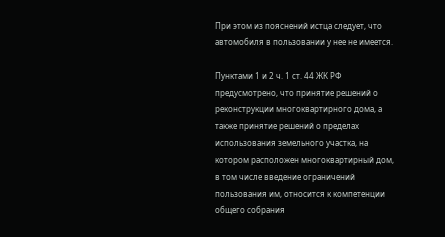При этом из пояснений истца следует, что автомобиля в пользовании у нее не имеется.

Пунктами 1 и 2 ч. 1 ст. 44 ЖК РФ предусмотрено, что принятие решений о реконструкции многоквартирного дома, а также принятие решений о пределах использования земельного участка, на котором расположен многоквартирный дом, в том числе введение ограничений пользования им, относится к компетенции общего собрания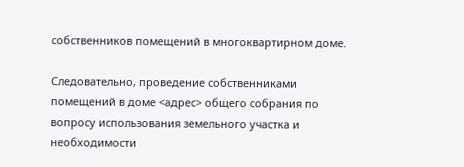собственников помещений в многоквартирном доме.

Следовательно, проведение собственниками помещений в доме <адрес> общего собрания по вопросу использования земельного участка и необходимости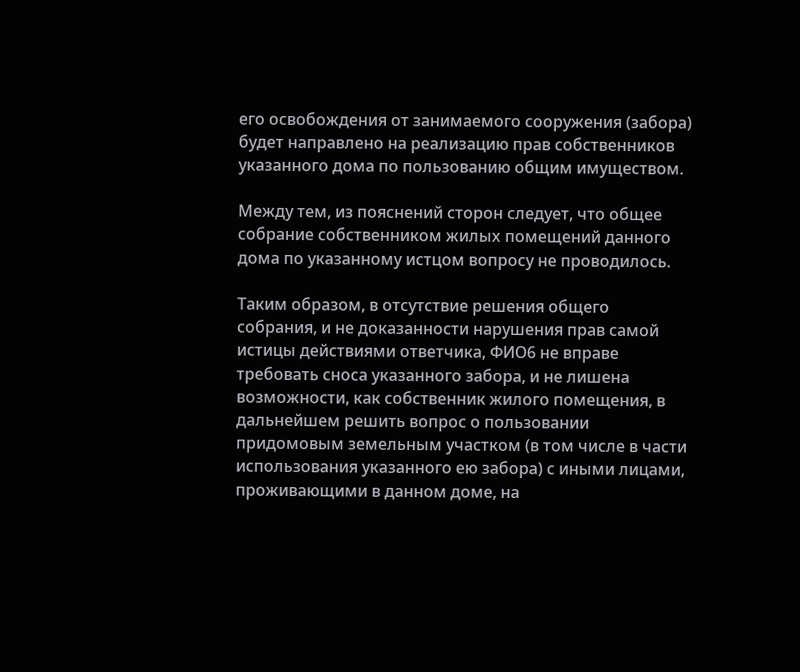его освобождения от занимаемого сооружения (забора) будет направлено на реализацию прав собственников указанного дома по пользованию общим имуществом.

Между тем, из пояснений сторон следует, что общее собрание собственником жилых помещений данного дома по указанному истцом вопросу не проводилось.

Таким образом, в отсутствие решения общего собрания, и не доказанности нарушения прав самой истицы действиями ответчика, ФИО6 не вправе требовать сноса указанного забора, и не лишена возможности, как собственник жилого помещения, в дальнейшем решить вопрос о пользовании придомовым земельным участком (в том числе в части использования указанного ею забора) с иными лицами, проживающими в данном доме, на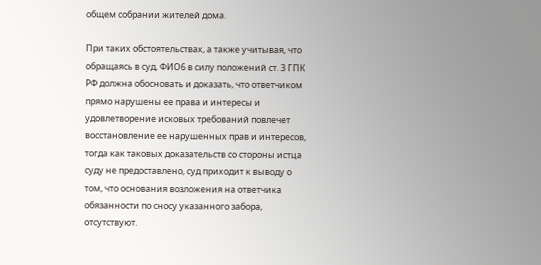общем собрании жителей дома.

При таких обстоятельствах, а также учитывая, что обращаясь в суд, ФИО6 в силу положений ст. 3 ГПК РФ должна обосновать и доказать, что ответчиком прямо нарушены ее права и интересы и удовлетворение исковых требований повлечет восстановление ее нарушенных прав и интересов, тогда как таковых доказательств со стороны истца суду не предоставлено, суд приходит к выводу о том, что основания возложения на ответчика обязанности по сносу указанного забора, отсутствуют.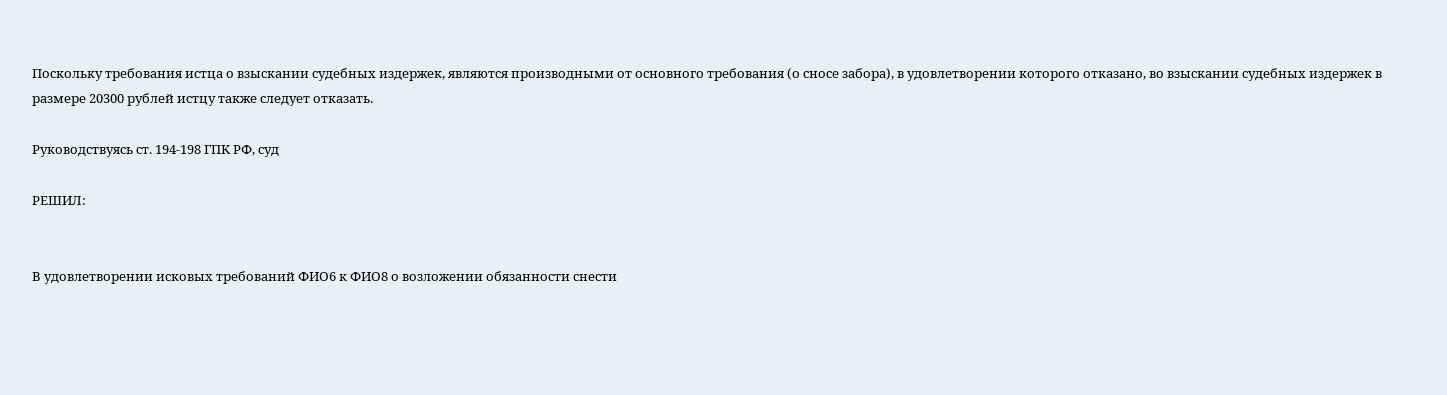Поскольку требования истца о взыскании судебных издержек, являются производными от основного требования (о сносе забора), в удовлетворении которого отказано, во взыскании судебных издержек в размере 20300 рублей истцу также следует отказать.

Руководствуясь ст. 194-198 ГПК РФ, суд

РЕШИЛ:


В удовлетворении исковых требований ФИО6 к ФИО8 о возложении обязанности снести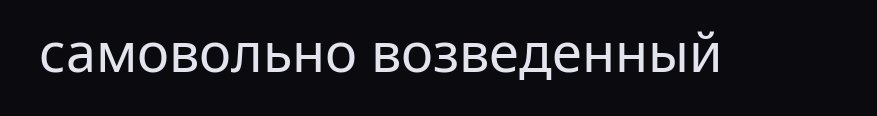самовольно возведенный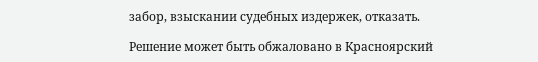забор, взыскании судебных издержек, отказать.

Решение может быть обжаловано в Красноярский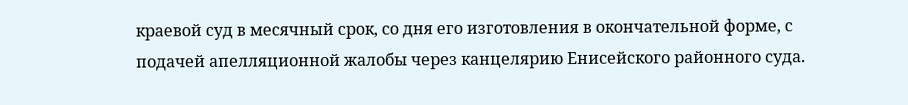краевой суд в месячный срок, со дня его изготовления в окончательной форме, с подачей апелляционной жалобы через канцелярию Енисейского районного суда.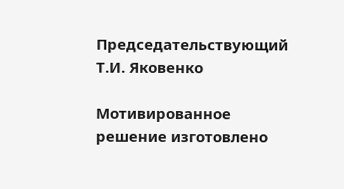Председательствующий Т.И. Яковенко

Мотивированное решение изготовлено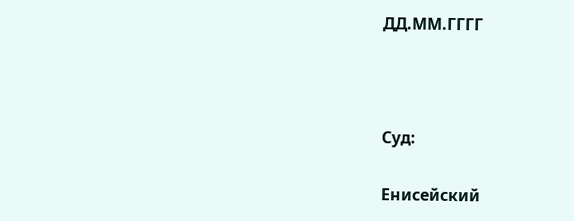ДД.ММ.ГГГГ



Суд:

Енисейский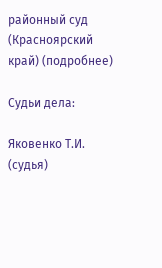районный суд (Красноярский край) (подробнее)

Судьи дела:

Яковенко Т.И. (судья)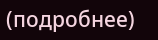(подробнее)